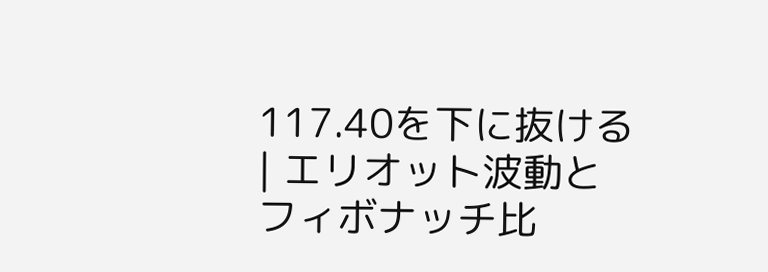117.40を下に抜ける | エリオット波動とフィボナッチ比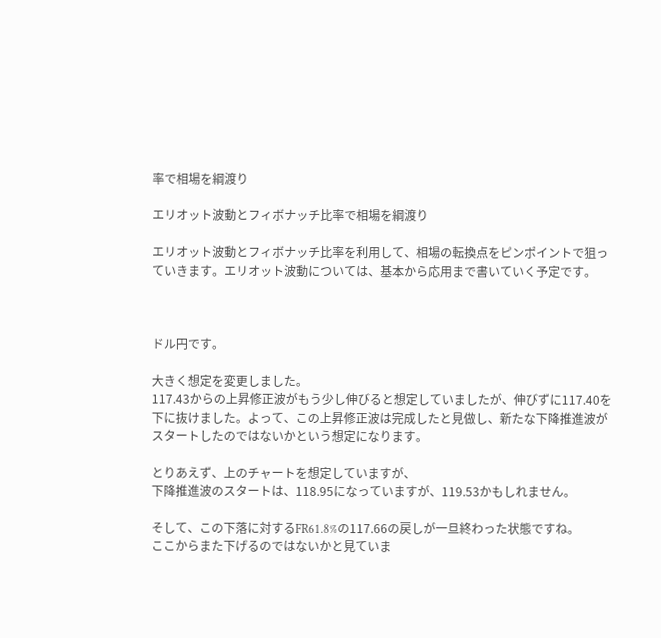率で相場を綱渡り

エリオット波動とフィボナッチ比率で相場を綱渡り

エリオット波動とフィボナッチ比率を利用して、相場の転換点をピンポイントで狙っていきます。エリオット波動については、基本から応用まで書いていく予定です。



ドル円です。

大きく想定を変更しました。
117.43からの上昇修正波がもう少し伸びると想定していましたが、伸びずに117.40を下に抜けました。よって、この上昇修正波は完成したと見做し、新たな下降推進波がスタートしたのではないかという想定になります。

とりあえず、上のチャートを想定していますが、
下降推進波のスタートは、118.95になっていますが、119.53かもしれません。

そして、この下落に対するFR61.8%の117.66の戻しが一旦終わった状態ですね。
ここからまた下げるのではないかと見ていま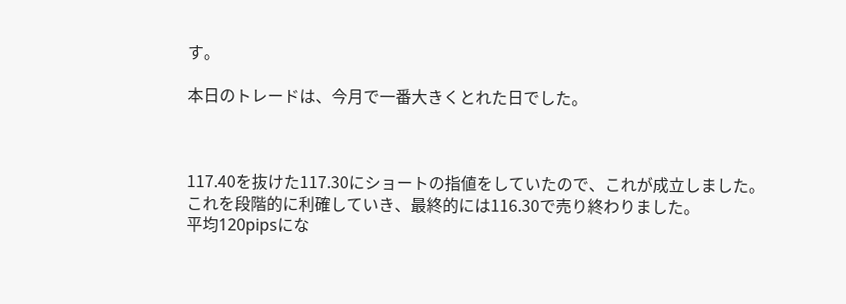す。

本日のトレードは、今月で一番大きくとれた日でした。



117.40を抜けた117.30にショートの指値をしていたので、これが成立しました。
これを段階的に利確していき、最終的には116.30で売り終わりました。
平均120pipsにな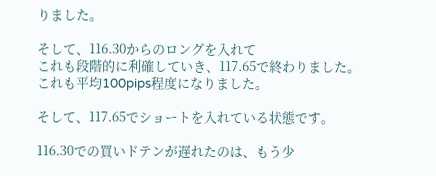りました。

そして、116.30からのロングを入れて
これも段階的に利確していき、117.65で終わりました。
これも平均100pips程度になりました。

そして、117.65でショートを入れている状態です。

116.30での買いドテンが遅れたのは、もう少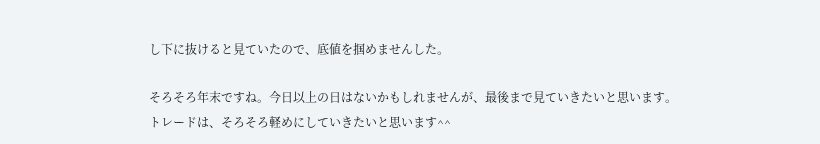し下に抜けると見ていたので、底値を掴めませんした。

そろそろ年末ですね。今日以上の日はないかもしれませんが、最後まで見ていきたいと思います。
トレードは、そろそろ軽めにしていきたいと思います^^